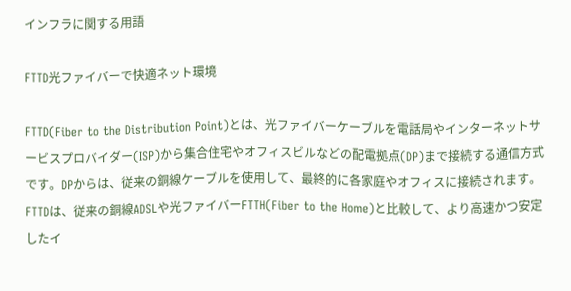インフラに関する用語

FTTD光ファイバーで快適ネット環境

FTTD(Fiber to the Distribution Point)とは、光ファイバーケーブルを電話局やインターネットサービスプロバイダー(ISP)から集合住宅やオフィスビルなどの配電拠点(DP)まで接続する通信方式です。DPからは、従来の銅線ケーブルを使用して、最終的に各家庭やオフィスに接続されます。 FTTDは、従来の銅線ADSLや光ファイバーFTTH(Fiber to the Home)と比較して、より高速かつ安定したイ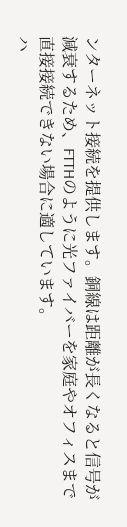ンターネット接続を提供します。銅線は距離が長くなると信号が減衰するため、FTTHのように光ファイバーを家庭やオフィスまで直接接続できない場合に適しています。
ハ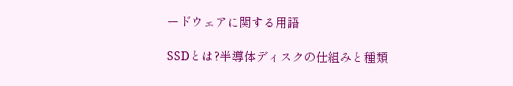ードウェアに関する用語

SSDとは?半導体ディスクの仕組みと種類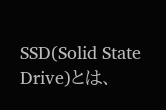SSD(Solid State Drive)とは、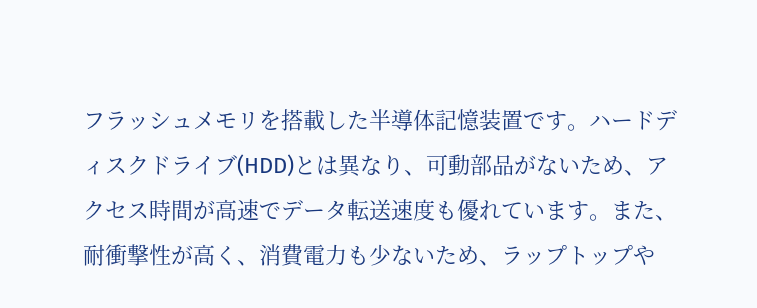フラッシュメモリを搭載した半導体記憶装置です。ハードディスクドライブ(HDD)とは異なり、可動部品がないため、アクセス時間が高速でデータ転送速度も優れています。また、耐衝撃性が高く、消費電力も少ないため、ラップトップや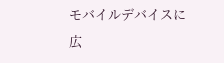モバイルデバイスに広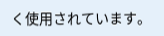く使用されています。